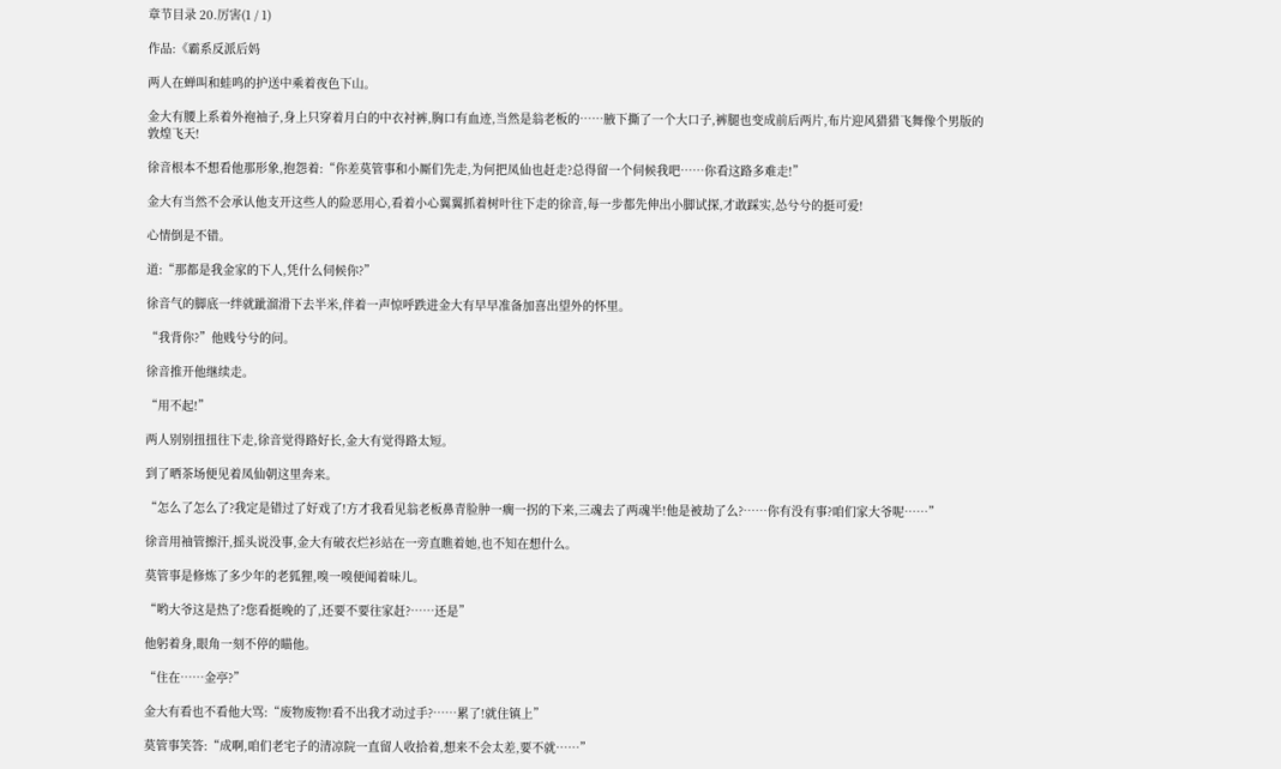章节目录 20.厉害(1 / 1)

作品:《霸系反派后妈

两人在蝉叫和蛙鸣的护送中乘着夜色下山。

金大有腰上系着外袍袖子,身上只穿着月白的中衣衬裤,胸口有血迹,当然是翁老板的……腋下撕了一个大口子,裤腿也变成前后两片,布片迎风猎猎飞舞像个男版的敦煌飞天!

徐音根本不想看他那形象,抱怨着:“你差莫管事和小厮们先走,为何把凤仙也赶走?总得留一个伺候我吧……你看这路多难走!”

金大有当然不会承认他支开这些人的险恶用心,看着小心翼翼抓着树叶往下走的徐音,每一步都先伸出小脚试探,才敢踩实,怂兮兮的挺可爱!

心情倒是不错。

道:“那都是我金家的下人,凭什么伺候你?”

徐音气的脚底一绊就跐溜滑下去半米,伴着一声惊呼跌进金大有早早准备加喜出望外的怀里。

“我背你?”他贱兮兮的问。

徐音推开他继续走。

“用不起!”

两人别别扭扭往下走,徐音觉得路好长,金大有觉得路太短。

到了晒茶场便见着凤仙朝这里奔来。

“怎么了怎么了?我定是错过了好戏了!方才我看见翁老板鼻青脸肿一瘸一拐的下来,三魂去了两魂半!他是被劫了么?……你有没有事?咱们家大爷呢……”

徐音用袖管擦汗,摇头说没事,金大有破衣烂衫站在一旁直瞧着她,也不知在想什么。

莫管事是修炼了多少年的老狐狸,嗅一嗅便闻着味儿。

“哟大爷这是热了?您看挺晚的了,还要不要往家赶?……还是”

他躬着身,眼角一刻不停的瞄他。

“住在……金亭?”

金大有看也不看他大骂:“废物废物!看不出我才动过手?……累了!就住镇上”

莫管事笑答:“成啊,咱们老宅子的清凉院一直留人收拾着,想来不会太差,要不就……”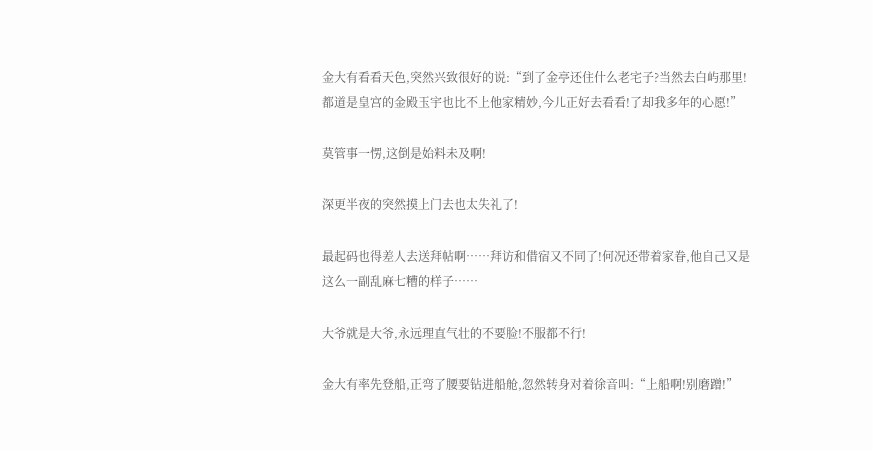金大有看看天色,突然兴致很好的说:“到了金亭还住什么老宅子?当然去白屿那里!都道是皇宫的金殿玉宇也比不上他家精妙,今儿正好去看看!了却我多年的心愿!”

莫管事一愣,这倒是始料未及啊!

深更半夜的突然摸上门去也太失礼了!

最起码也得差人去送拜帖啊……拜访和借宿又不同了!何况还带着家眷,他自己又是这么一副乱麻七糟的样子……

大爷就是大爷,永远理直气壮的不要脸!不服都不行!

金大有率先登船,正弯了腰要钻进船舱,忽然转身对着徐音叫:“上船啊!别磨蹭!”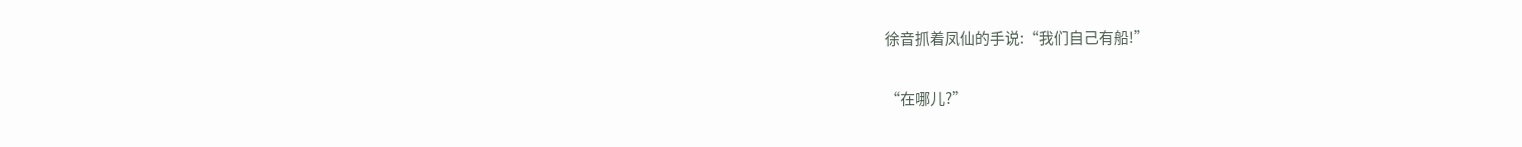徐音抓着凤仙的手说:“我们自己有船!”

“在哪儿?”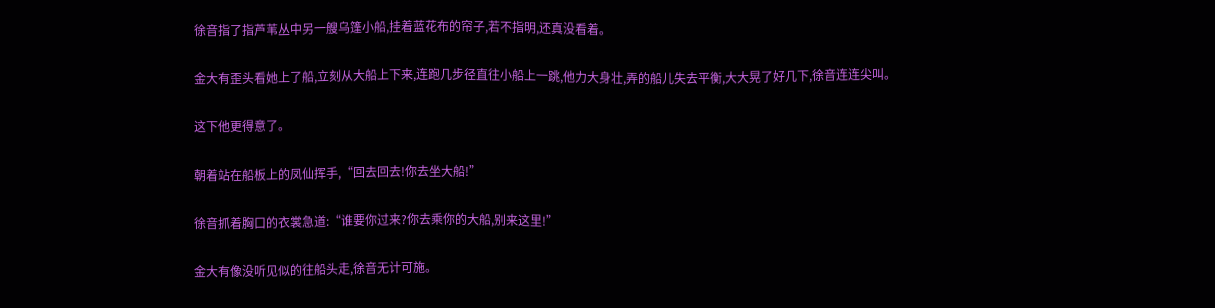徐音指了指芦苇丛中另一艘乌篷小船,挂着蓝花布的帘子,若不指明,还真没看着。

金大有歪头看她上了船,立刻从大船上下来,连跑几步径直往小船上一跳,他力大身壮,弄的船儿失去平衡,大大晃了好几下,徐音连连尖叫。

这下他更得意了。

朝着站在船板上的凤仙挥手,“回去回去!你去坐大船!”

徐音抓着胸口的衣裳急道:“谁要你过来?你去乘你的大船,别来这里!”

金大有像没听见似的往船头走,徐音无计可施。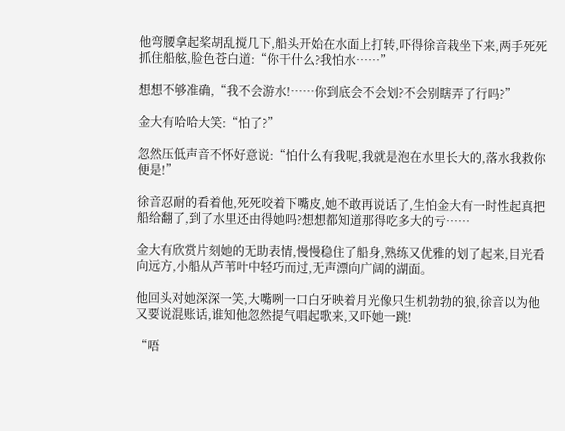他弯腰拿起桨胡乱搅几下,船头开始在水面上打转,吓得徐音栽坐下来,两手死死抓住船舷,脸色苍白道:“你干什么?我怕水……”

想想不够准确,“我不会游水!……你到底会不会划?不会别瞎弄了行吗?”

金大有哈哈大笑:“怕了?”

忽然压低声音不怀好意说:“怕什么有我呢,我就是泡在水里长大的,落水我救你便是!”

徐音忍耐的看着他,死死咬着下嘴皮,她不敢再说话了,生怕金大有一时性起真把船给翻了,到了水里还由得她吗?想想都知道那得吃多大的亏……

金大有欣赏片刻她的无助表情,慢慢稳住了船身,熟练又优雅的划了起来,目光看向远方,小船从芦苇叶中轻巧而过,无声漂向广阔的湖面。

他回头对她深深一笑,大嘴咧一口白牙映着月光像只生机勃勃的狼,徐音以为他又要说混账话,谁知他忽然提气唱起歌来,又吓她一跳!

“唔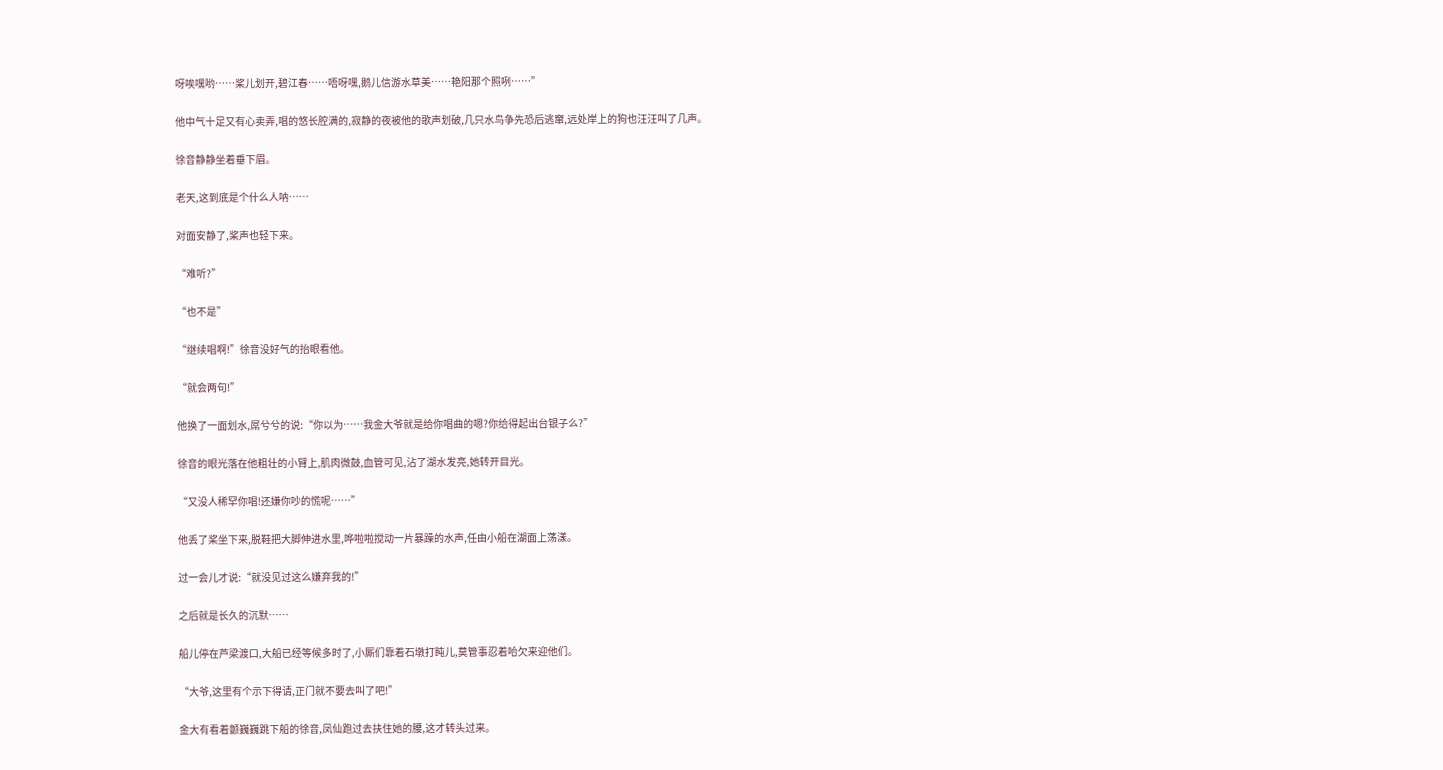呀唉嘿哟……桨儿划开,碧江春……唔呀嘿,鹅儿信游水草美……艳阳那个照咧……”

他中气十足又有心卖弄,唱的悠长腔满的,寂静的夜被他的歌声划破,几只水鸟争先恐后逃窜,远处岸上的狗也汪汪叫了几声。

徐音静静坐着垂下眉。

老天,这到底是个什么人呐……

对面安静了,桨声也轻下来。

“难听?”

“也不是”

“继续唱啊!”徐音没好气的抬眼看他。

“就会两句!”

他换了一面划水,屌兮兮的说:“你以为……我金大爷就是给你唱曲的嗯?你给得起出台银子么?”

徐音的眼光落在他粗壮的小臂上,肌肉微鼓,血管可见,沾了湖水发亮,她转开目光。

“又没人稀罕你唱!还嫌你吵的慌呢……”

他丢了桨坐下来,脱鞋把大脚伸进水里,哗啦啦搅动一片暴躁的水声,任由小船在湖面上荡漾。

过一会儿才说:“就没见过这么嫌弃我的!”

之后就是长久的沉默……

船儿停在芦梁渡口,大船已经等候多时了,小厮们靠着石墩打盹儿,莫管事忍着哈欠来迎他们。

“大爷,这里有个示下得请,正门就不要去叫了吧!”

金大有看着颤巍巍跳下船的徐音,凤仙跑过去扶住她的腰,这才转头过来。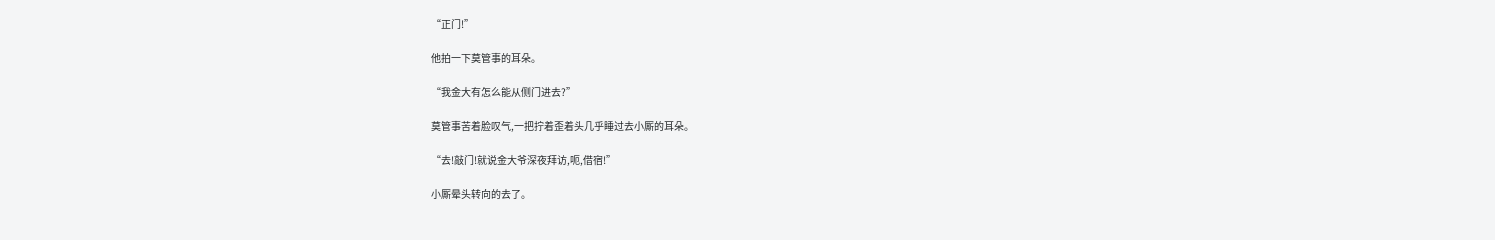“正门!”

他拍一下莫管事的耳朵。

“我金大有怎么能从侧门进去?”

莫管事苦着脸叹气,一把拧着歪着头几乎睡过去小厮的耳朵。

“去!敲门!就说金大爷深夜拜访,呃,借宿!”

小厮晕头转向的去了。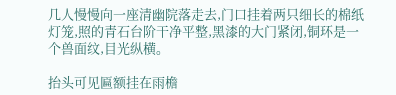几人慢慢向一座清幽院落走去,门口挂着两只细长的棉纸灯笼,照的青石台阶干净平整,黑漆的大门紧闭,铜环是一个兽面纹,目光纵横。

抬头可见匾额挂在雨檐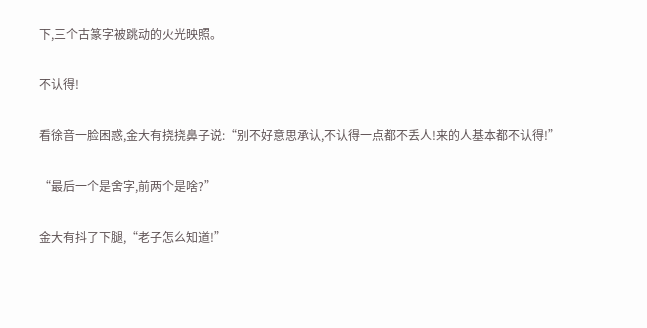下,三个古篆字被跳动的火光映照。

不认得!

看徐音一脸困惑,金大有挠挠鼻子说:“别不好意思承认,不认得一点都不丢人!来的人基本都不认得!”

“最后一个是舍字,前两个是啥?”

金大有抖了下腿,“老子怎么知道!”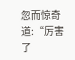忽而惊奇道:“厉害了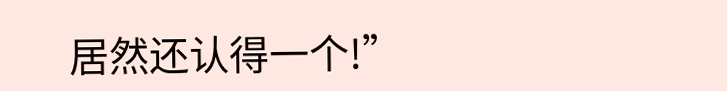居然还认得一个!”